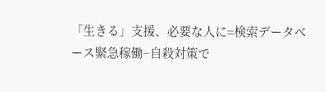「生きる」支援、必要な人に=検索データベース緊急稼働−自殺対策で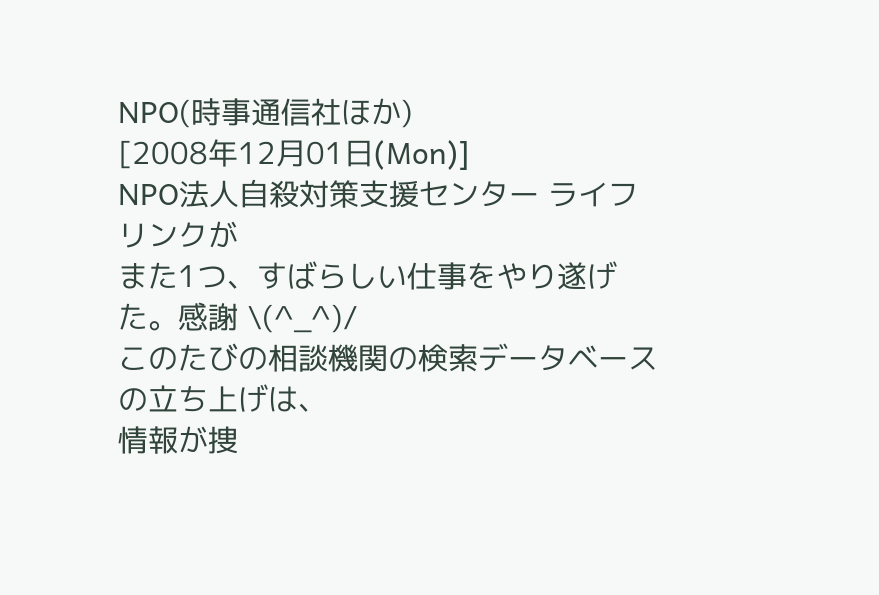NPO(時事通信社ほか)
[2008年12月01日(Mon)]
NPO法人自殺対策支援センター ライフリンクが
また1つ、すばらしい仕事をやり遂げた。感謝 \(^_^)/
このたびの相談機関の検索データベースの立ち上げは、
情報が捜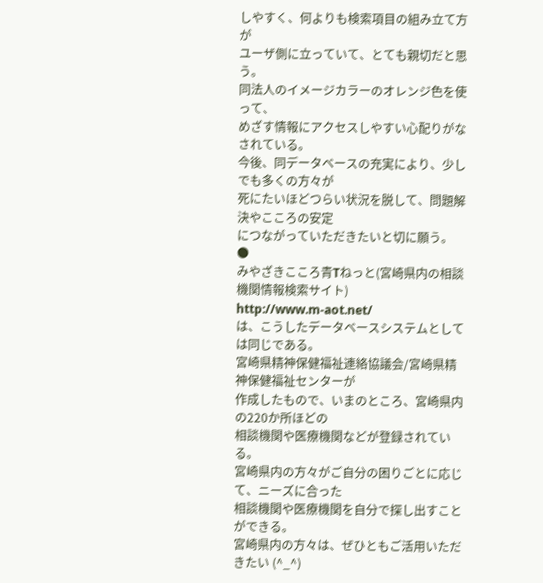しやすく、何よりも検索項目の組み立て方が
ユーザ側に立っていて、とても親切だと思う。
同法人のイメージカラーのオレンジ色を使って、
めざす情報にアクセスしやすい心配りがなされている。
今後、同データベースの充実により、少しでも多くの方々が
死にたいほどつらい状況を脱して、問題解決やこころの安定
につながっていただきたいと切に願う。
●
みやざきこころ青Tねっと(宮崎県内の相談機関情報検索サイト)
http://www.m-aot.net/
は、こうしたデータベースシステムとしては同じである。
宮崎県精神保健福祉連絡協議会/宮崎県精神保健福祉センターが
作成したもので、いまのところ、宮崎県内の220か所ほどの
相談機関や医療機関などが登録されている。
宮崎県内の方々がご自分の困りごとに応じて、ニーズに合った
相談機関や医療機関を自分で探し出すことができる。
宮崎県内の方々は、ぜひともご活用いただきたい (^_^)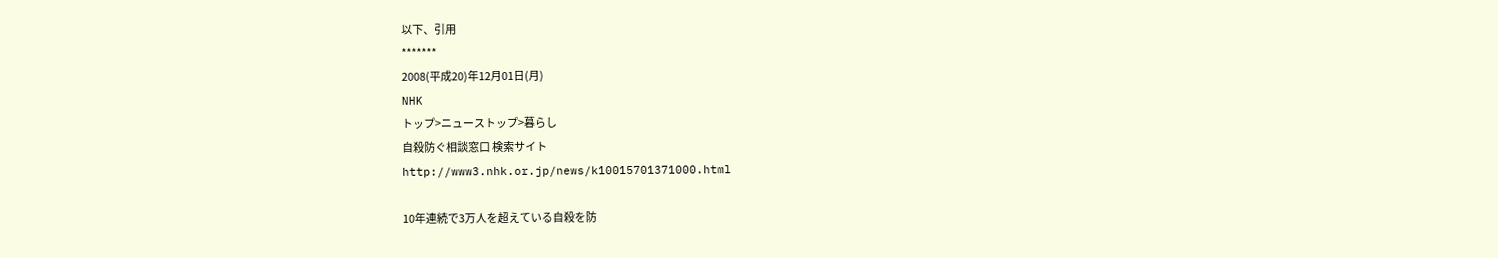以下、引用
*******
2008(平成20)年12月01日(月)
NHK
トップ>ニューストップ>暮らし
自殺防ぐ相談窓口 検索サイト
http://www3.nhk.or.jp/news/k10015701371000.html

10年連続で3万人を超えている自殺を防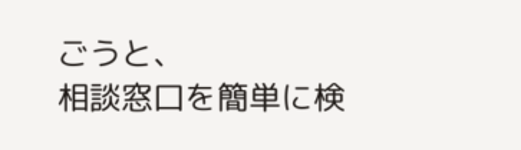ごうと、
相談窓口を簡単に検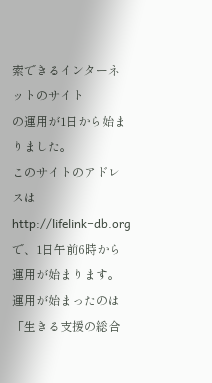索できるインターネットのサイト
の運用が1日から始まりました。
このサイトのアドレスは
http://lifelink−db.org
で、1日午前6時から運用が始まります。
運用が始まったのは
「生きる支援の総合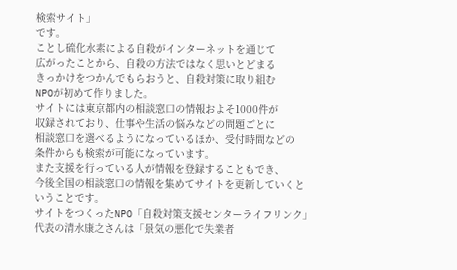検索サイト」
です。
ことし硫化水素による自殺がインターネットを通じて
広がったことから、自殺の方法ではなく思いとどまる
きっかけをつかんでもらおうと、自殺対策に取り組む
NPOが初めて作りました。
サイトには東京都内の相談窓口の情報およそ1000件が
収録されており、仕事や生活の悩みなどの問題ごとに
相談窓口を選べるようになっているほか、受付時間などの
条件からも検索が可能になっています。
また支援を行っている人が情報を登録することもでき、
今後全国の相談窓口の情報を集めてサイトを更新していくと
いうことです。
サイトをつくったNPO「自殺対策支援センターライフリンク」
代表の清水康之さんは「景気の悪化で失業者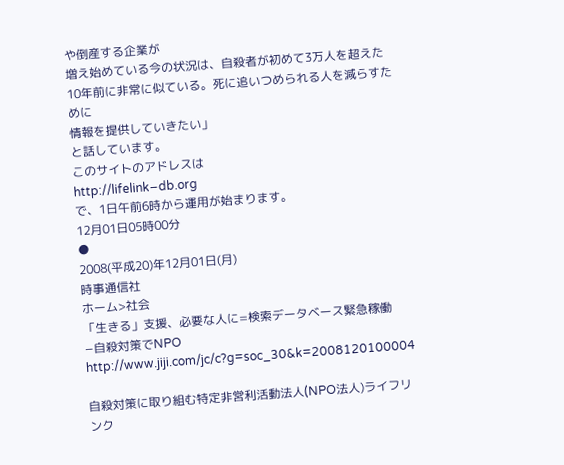や倒産する企業が
増え始めている今の状況は、自殺者が初めて3万人を超えた
10年前に非常に似ている。死に追いつめられる人を減らすために
情報を提供していきたい」
と話しています。
このサイトのアドレスは
http://lifelink−db.org
で、1日午前6時から運用が始まります。
12月01日05時00分
●
2008(平成20)年12月01日(月)
時事通信社
ホーム>社会
「生きる」支援、必要な人に=検索データベース緊急稼働
−自殺対策でNPO
http://www.jiji.com/jc/c?g=soc_30&k=2008120100004

自殺対策に取り組む特定非営利活動法人(NPO法人)ライフリンク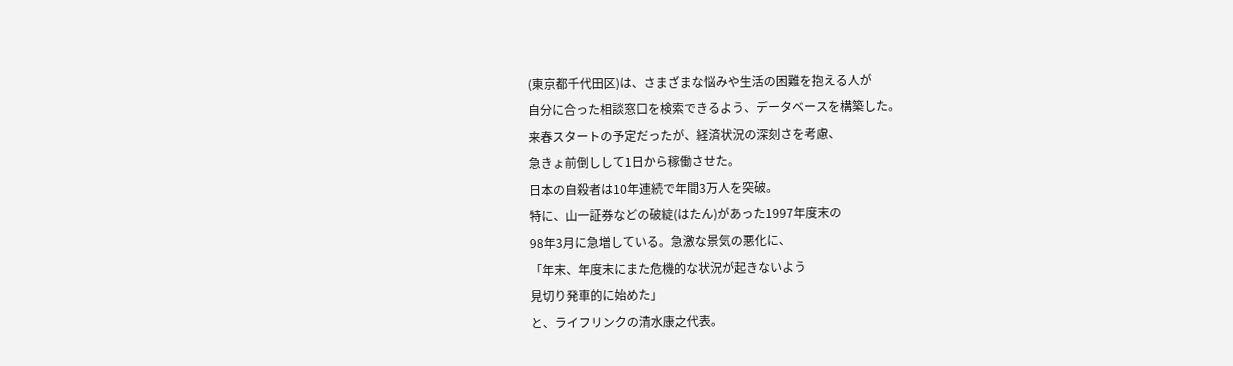(東京都千代田区)は、さまざまな悩みや生活の困難を抱える人が
自分に合った相談窓口を検索できるよう、データベースを構築した。
来春スタートの予定だったが、経済状況の深刻さを考慮、
急きょ前倒しして1日から稼働させた。
日本の自殺者は10年連続で年間3万人を突破。
特に、山一証券などの破綻(はたん)があった1997年度末の
98年3月に急増している。急激な景気の悪化に、
「年末、年度末にまた危機的な状況が起きないよう
見切り発車的に始めた」
と、ライフリンクの清水康之代表。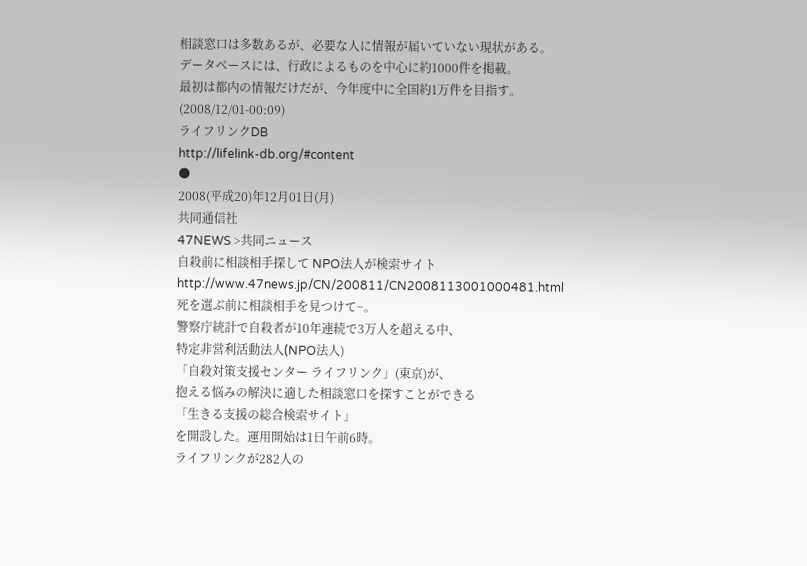相談窓口は多数あるが、必要な人に情報が届いていない現状がある。
データベースには、行政によるものを中心に約1000件を掲載。
最初は都内の情報だけだが、今年度中に全国約1万件を目指す。
(2008/12/01-00:09)
ライフリンクDB
http://lifelink-db.org/#content
●
2008(平成20)年12月01日(月)
共同通信社
47NEWS >共同ニュース
自殺前に相談相手探して NPO法人が検索サイト
http://www.47news.jp/CN/200811/CN2008113001000481.html
死を選ぶ前に相談相手を見つけて−。
警察庁統計で自殺者が10年連続で3万人を超える中、
特定非営利活動法人(NPO法人)
「自殺対策支援センター ライフリンク」(東京)が、
抱える悩みの解決に適した相談窓口を探すことができる
「生きる支援の総合検索サイト」
を開設した。運用開始は1日午前6時。
ライフリンクが282人の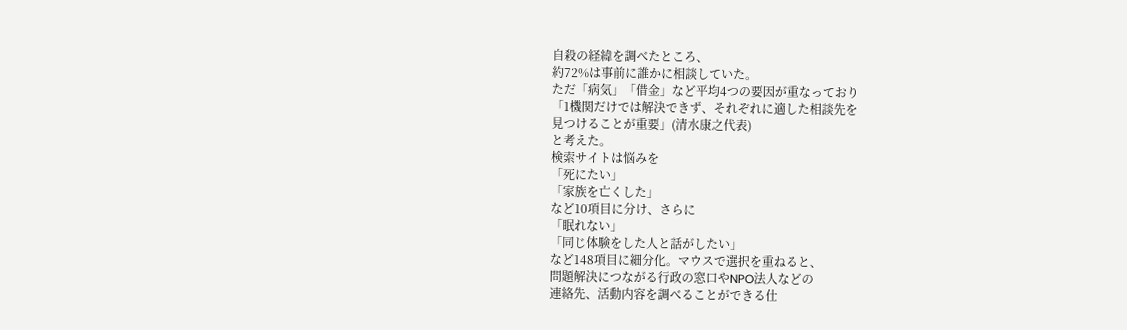自殺の経緯を調べたところ、
約72%は事前に誰かに相談していた。
ただ「病気」「借金」など平均4つの要因が重なっており
「1機関だけでは解決できず、それぞれに適した相談先を
見つけることが重要」(清水康之代表)
と考えた。
検索サイトは悩みを
「死にたい」
「家族を亡くした」
など10項目に分け、さらに
「眠れない」
「同じ体験をした人と話がしたい」
など148項目に細分化。マウスで選択を重ねると、
問題解決につながる行政の窓口やNPO法人などの
連絡先、活動内容を調べることができる仕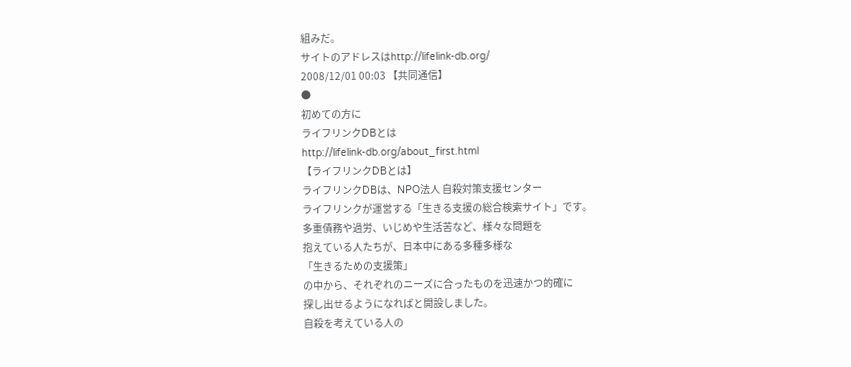組みだ。
サイトのアドレスはhttp://lifelink‐db.org/
2008/12/01 00:03 【共同通信】
●
初めての方に
ライフリンクDBとは
http://lifelink-db.org/about_first.html
【ライフリンクDBとは】
ライフリンクDBは、NPO法人 自殺対策支援センター
ライフリンクが運営する「生きる支援の総合検索サイト」です。
多重債務や過労、いじめや生活苦など、様々な問題を
抱えている人たちが、日本中にある多種多様な
「生きるための支援策」
の中から、それぞれのニーズに合ったものを迅速かつ的確に
探し出せるようになればと開設しました。
自殺を考えている人の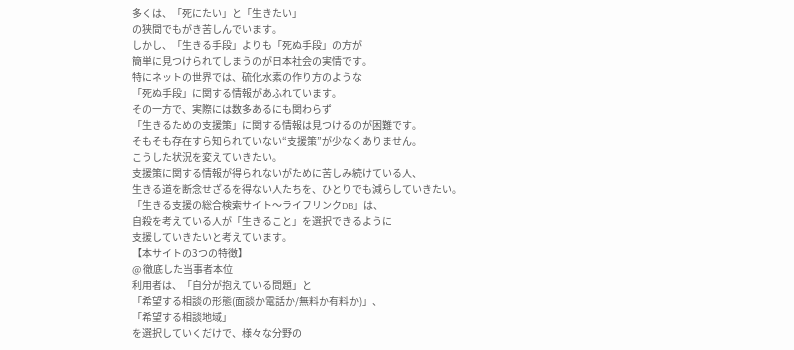多くは、「死にたい」と「生きたい」
の狭間でもがき苦しんでいます。
しかし、「生きる手段」よりも「死ぬ手段」の方が
簡単に見つけられてしまうのが日本社会の実情です。
特にネットの世界では、硫化水素の作り方のような
「死ぬ手段」に関する情報があふれています。
その一方で、実際には数多あるにも関わらず
「生きるための支援策」に関する情報は見つけるのが困難です。
そもそも存在すら知られていない“支援策”が少なくありません。
こうした状況を変えていきたい。
支援策に関する情報が得られないがために苦しみ続けている人、
生きる道を断念せざるを得ない人たちを、ひとりでも減らしていきたい。
「生きる支援の総合検索サイト〜ライフリンクDB」は、
自殺を考えている人が「生きること」を選択できるように
支援していきたいと考えています。
【本サイトの3つの特徴】
@ 徹底した当事者本位
利用者は、「自分が抱えている問題」と
「希望する相談の形態(面談か電話か/無料か有料か)」、
「希望する相談地域」
を選択していくだけで、様々な分野の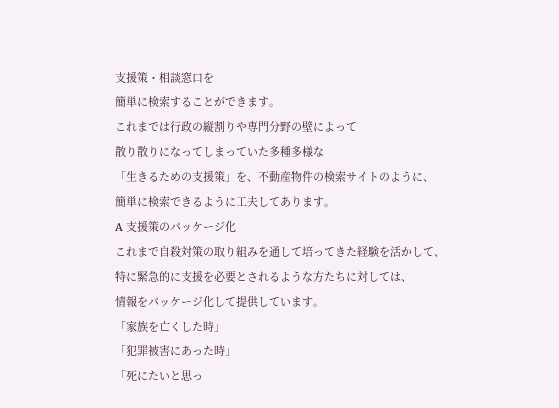支援策・相談窓口を
簡単に検索することができます。
これまでは行政の縦割りや専門分野の壁によって
散り散りになってしまっていた多種多様な
「生きるための支援策」を、不動産物件の検索サイトのように、
簡単に検索できるように工夫してあります。
A 支援策のパッケージ化
これまで自殺対策の取り組みを通して培ってきた経験を活かして、
特に緊急的に支援を必要とされるような方たちに対しては、
情報をパッケージ化して提供しています。
「家族を亡くした時」
「犯罪被害にあった時」
「死にたいと思っ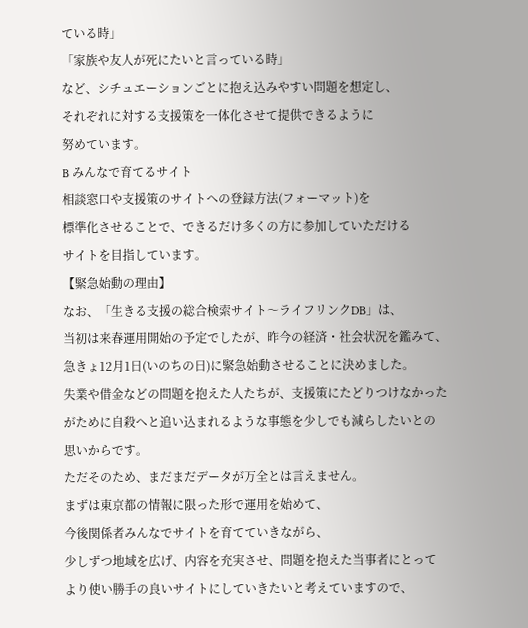ている時」
「家族や友人が死にたいと言っている時」
など、シチュエーションごとに抱え込みやすい問題を想定し、
それぞれに対する支援策を一体化させて提供できるように
努めています。
B みんなで育てるサイト
相談窓口や支援策のサイトへの登録方法(フォーマット)を
標準化させることで、できるだけ多くの方に参加していただける
サイトを目指しています。
【緊急始動の理由】
なお、「生きる支援の総合検索サイト〜ライフリンクDB」は、
当初は来春運用開始の予定でしたが、昨今の経済・社会状況を鑑みて、
急きょ12月1日(いのちの日)に緊急始動させることに決めました。
失業や借金などの問題を抱えた人たちが、支援策にたどりつけなかった
がために自殺へと追い込まれるような事態を少しでも減らしたいとの
思いからです。
ただそのため、まだまだデータが万全とは言えません。
まずは東京都の情報に限った形で運用を始めて、
今後関係者みんなでサイトを育てていきながら、
少しずつ地域を広げ、内容を充実させ、問題を抱えた当事者にとって
より使い勝手の良いサイトにしていきたいと考えていますので、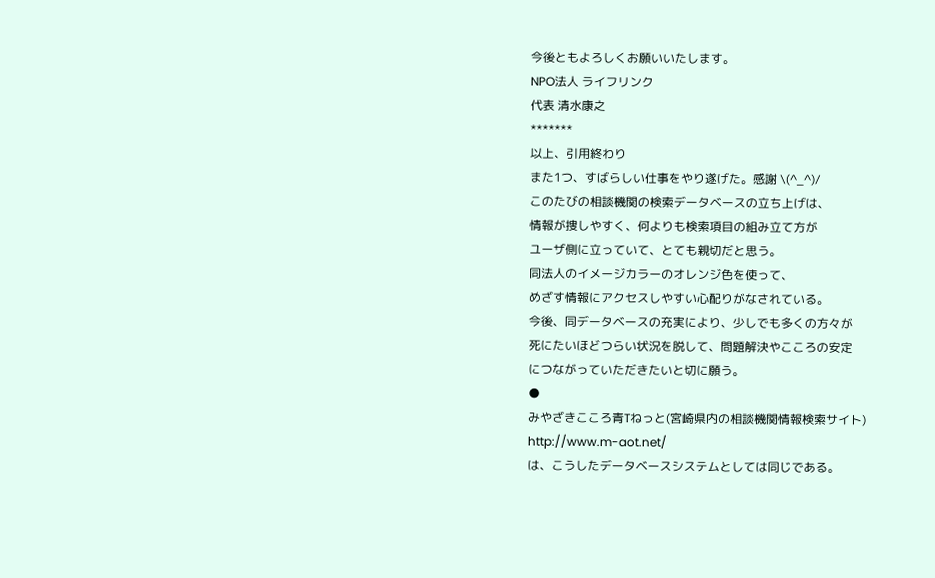今後ともよろしくお願いいたします。
NPO法人 ライフリンク
代表 清水康之
*******
以上、引用終わり
また1つ、すばらしい仕事をやり遂げた。感謝 \(^_^)/
このたびの相談機関の検索データベースの立ち上げは、
情報が捜しやすく、何よりも検索項目の組み立て方が
ユーザ側に立っていて、とても親切だと思う。
同法人のイメージカラーのオレンジ色を使って、
めざす情報にアクセスしやすい心配りがなされている。
今後、同データベースの充実により、少しでも多くの方々が
死にたいほどつらい状況を脱して、問題解決やこころの安定
につながっていただきたいと切に願う。
●
みやざきこころ青Tねっと(宮崎県内の相談機関情報検索サイト)
http://www.m-aot.net/
は、こうしたデータベースシステムとしては同じである。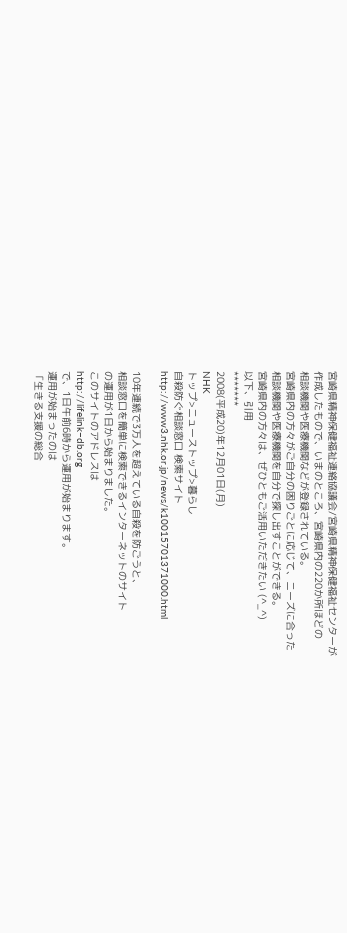宮崎県精神保健福祉連絡協議会/宮崎県精神保健福祉センターが
作成したもので、いまのところ、宮崎県内の220か所ほどの
相談機関や医療機関などが登録されている。
宮崎県内の方々がご自分の困りごとに応じて、ニーズに合った
相談機関や医療機関を自分で探し出すことができる。
宮崎県内の方々は、ぜひともご活用いただきたい (^_^)
以下、引用
*******
2008(平成20)年12月01日(月)
NHK
トップ>ニューストップ>暮らし
自殺防ぐ相談窓口 検索サイト
http://www3.nhk.or.jp/news/k10015701371000.html

10年連続で3万人を超えている自殺を防ごうと、
相談窓口を簡単に検索できるインターネットのサイト
の運用が1日から始まりました。
このサイトのアドレスは
http://lifelink−db.org
で、1日午前6時から運用が始まります。
運用が始まったのは
「生きる支援の総合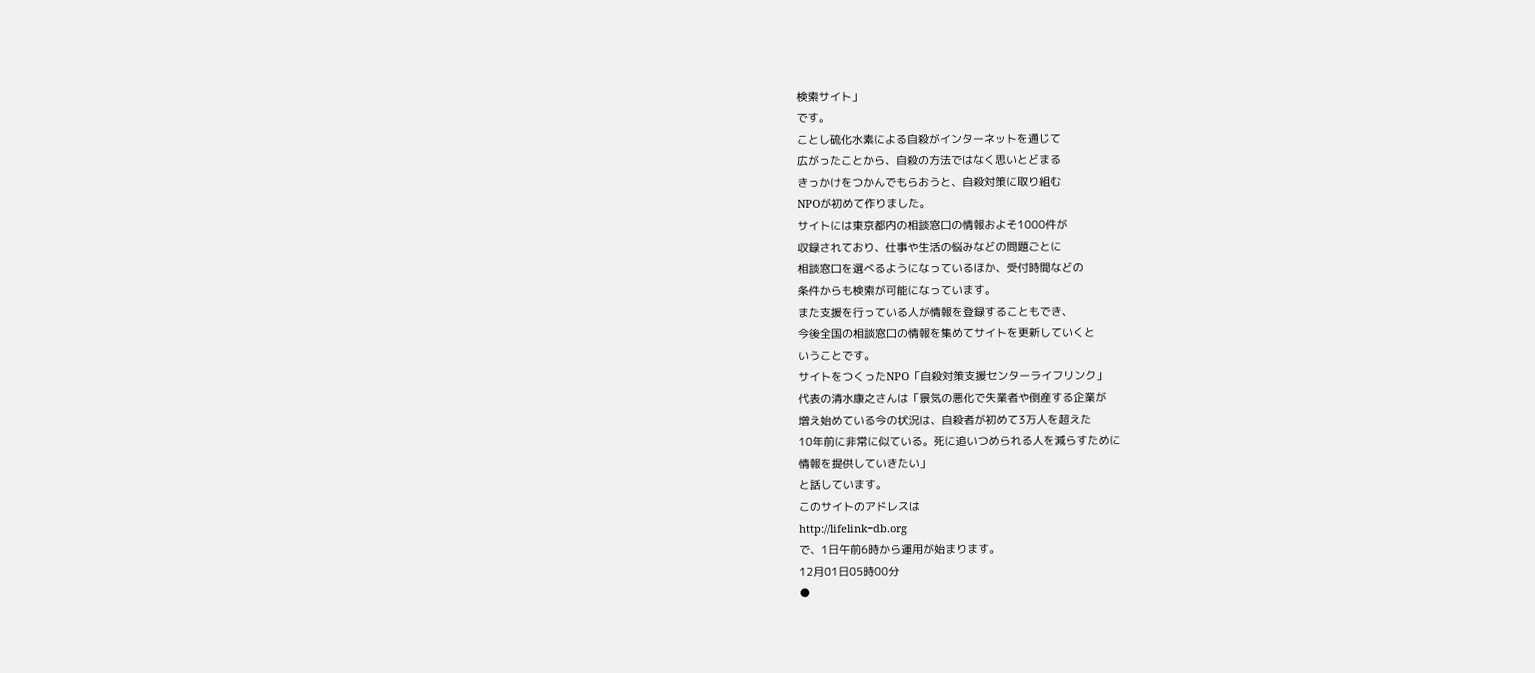検索サイト」
です。
ことし硫化水素による自殺がインターネットを通じて
広がったことから、自殺の方法ではなく思いとどまる
きっかけをつかんでもらおうと、自殺対策に取り組む
NPOが初めて作りました。
サイトには東京都内の相談窓口の情報およそ1000件が
収録されており、仕事や生活の悩みなどの問題ごとに
相談窓口を選べるようになっているほか、受付時間などの
条件からも検索が可能になっています。
また支援を行っている人が情報を登録することもでき、
今後全国の相談窓口の情報を集めてサイトを更新していくと
いうことです。
サイトをつくったNPO「自殺対策支援センターライフリンク」
代表の清水康之さんは「景気の悪化で失業者や倒産する企業が
増え始めている今の状況は、自殺者が初めて3万人を超えた
10年前に非常に似ている。死に追いつめられる人を減らすために
情報を提供していきたい」
と話しています。
このサイトのアドレスは
http://lifelink−db.org
で、1日午前6時から運用が始まります。
12月01日05時00分
●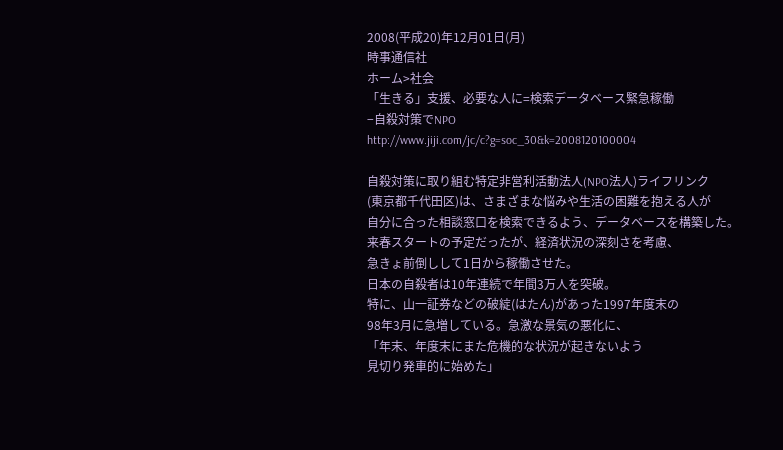2008(平成20)年12月01日(月)
時事通信社
ホーム>社会
「生きる」支援、必要な人に=検索データベース緊急稼働
−自殺対策でNPO
http://www.jiji.com/jc/c?g=soc_30&k=2008120100004

自殺対策に取り組む特定非営利活動法人(NPO法人)ライフリンク
(東京都千代田区)は、さまざまな悩みや生活の困難を抱える人が
自分に合った相談窓口を検索できるよう、データベースを構築した。
来春スタートの予定だったが、経済状況の深刻さを考慮、
急きょ前倒しして1日から稼働させた。
日本の自殺者は10年連続で年間3万人を突破。
特に、山一証券などの破綻(はたん)があった1997年度末の
98年3月に急増している。急激な景気の悪化に、
「年末、年度末にまた危機的な状況が起きないよう
見切り発車的に始めた」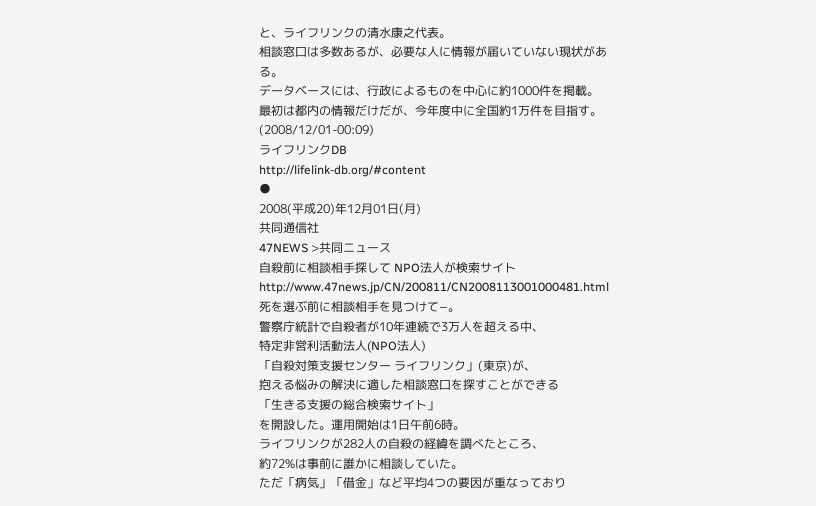と、ライフリンクの清水康之代表。
相談窓口は多数あるが、必要な人に情報が届いていない現状がある。
データベースには、行政によるものを中心に約1000件を掲載。
最初は都内の情報だけだが、今年度中に全国約1万件を目指す。
(2008/12/01-00:09)
ライフリンクDB
http://lifelink-db.org/#content
●
2008(平成20)年12月01日(月)
共同通信社
47NEWS >共同ニュース
自殺前に相談相手探して NPO法人が検索サイト
http://www.47news.jp/CN/200811/CN2008113001000481.html
死を選ぶ前に相談相手を見つけて−。
警察庁統計で自殺者が10年連続で3万人を超える中、
特定非営利活動法人(NPO法人)
「自殺対策支援センター ライフリンク」(東京)が、
抱える悩みの解決に適した相談窓口を探すことができる
「生きる支援の総合検索サイト」
を開設した。運用開始は1日午前6時。
ライフリンクが282人の自殺の経緯を調べたところ、
約72%は事前に誰かに相談していた。
ただ「病気」「借金」など平均4つの要因が重なっており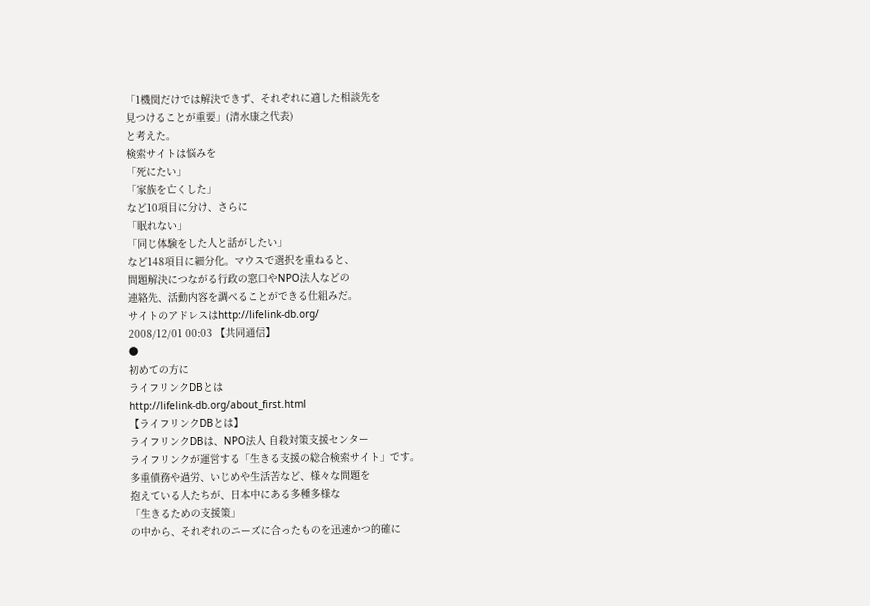「1機関だけでは解決できず、それぞれに適した相談先を
見つけることが重要」(清水康之代表)
と考えた。
検索サイトは悩みを
「死にたい」
「家族を亡くした」
など10項目に分け、さらに
「眠れない」
「同じ体験をした人と話がしたい」
など148項目に細分化。マウスで選択を重ねると、
問題解決につながる行政の窓口やNPO法人などの
連絡先、活動内容を調べることができる仕組みだ。
サイトのアドレスはhttp://lifelink‐db.org/
2008/12/01 00:03 【共同通信】
●
初めての方に
ライフリンクDBとは
http://lifelink-db.org/about_first.html
【ライフリンクDBとは】
ライフリンクDBは、NPO法人 自殺対策支援センター
ライフリンクが運営する「生きる支援の総合検索サイト」です。
多重債務や過労、いじめや生活苦など、様々な問題を
抱えている人たちが、日本中にある多種多様な
「生きるための支援策」
の中から、それぞれのニーズに合ったものを迅速かつ的確に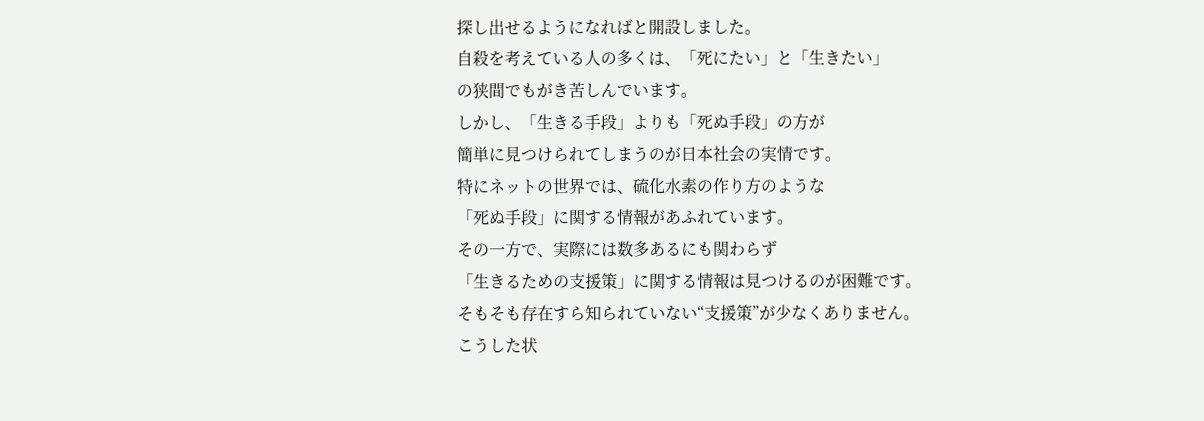探し出せるようになればと開設しました。
自殺を考えている人の多くは、「死にたい」と「生きたい」
の狭間でもがき苦しんでいます。
しかし、「生きる手段」よりも「死ぬ手段」の方が
簡単に見つけられてしまうのが日本社会の実情です。
特にネットの世界では、硫化水素の作り方のような
「死ぬ手段」に関する情報があふれています。
その一方で、実際には数多あるにも関わらず
「生きるための支援策」に関する情報は見つけるのが困難です。
そもそも存在すら知られていない“支援策”が少なくありません。
こうした状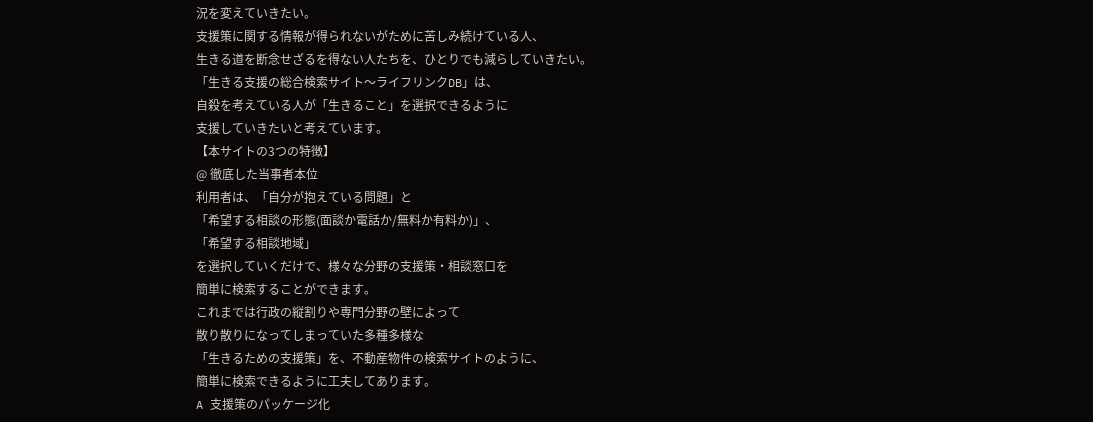況を変えていきたい。
支援策に関する情報が得られないがために苦しみ続けている人、
生きる道を断念せざるを得ない人たちを、ひとりでも減らしていきたい。
「生きる支援の総合検索サイト〜ライフリンクDB」は、
自殺を考えている人が「生きること」を選択できるように
支援していきたいと考えています。
【本サイトの3つの特徴】
@ 徹底した当事者本位
利用者は、「自分が抱えている問題」と
「希望する相談の形態(面談か電話か/無料か有料か)」、
「希望する相談地域」
を選択していくだけで、様々な分野の支援策・相談窓口を
簡単に検索することができます。
これまでは行政の縦割りや専門分野の壁によって
散り散りになってしまっていた多種多様な
「生きるための支援策」を、不動産物件の検索サイトのように、
簡単に検索できるように工夫してあります。
A 支援策のパッケージ化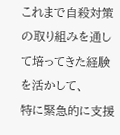これまで自殺対策の取り組みを通して培ってきた経験を活かして、
特に緊急的に支援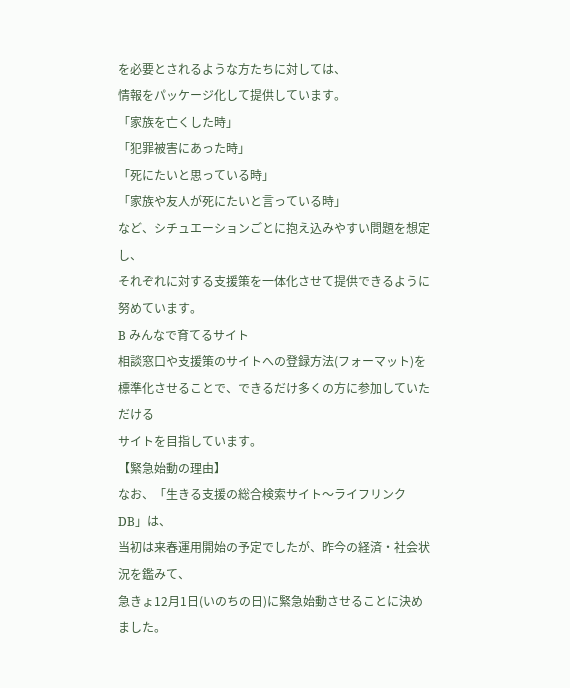を必要とされるような方たちに対しては、
情報をパッケージ化して提供しています。
「家族を亡くした時」
「犯罪被害にあった時」
「死にたいと思っている時」
「家族や友人が死にたいと言っている時」
など、シチュエーションごとに抱え込みやすい問題を想定し、
それぞれに対する支援策を一体化させて提供できるように
努めています。
B みんなで育てるサイト
相談窓口や支援策のサイトへの登録方法(フォーマット)を
標準化させることで、できるだけ多くの方に参加していただける
サイトを目指しています。
【緊急始動の理由】
なお、「生きる支援の総合検索サイト〜ライフリンクDB」は、
当初は来春運用開始の予定でしたが、昨今の経済・社会状況を鑑みて、
急きょ12月1日(いのちの日)に緊急始動させることに決めました。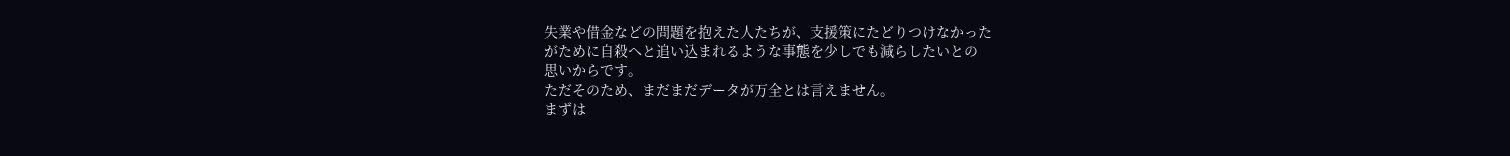失業や借金などの問題を抱えた人たちが、支援策にたどりつけなかった
がために自殺へと追い込まれるような事態を少しでも減らしたいとの
思いからです。
ただそのため、まだまだデータが万全とは言えません。
まずは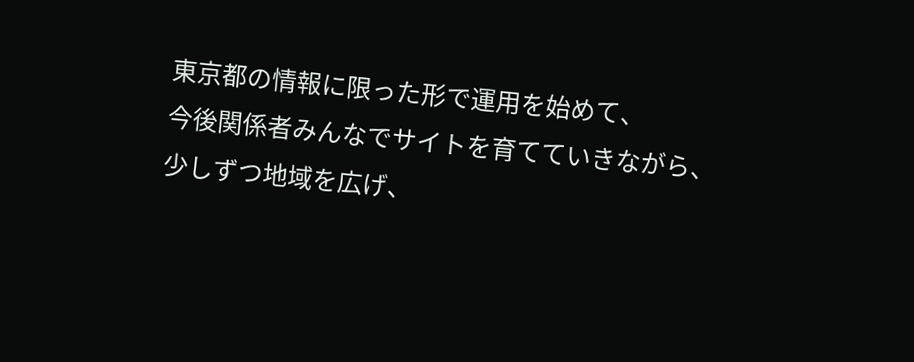東京都の情報に限った形で運用を始めて、
今後関係者みんなでサイトを育てていきながら、
少しずつ地域を広げ、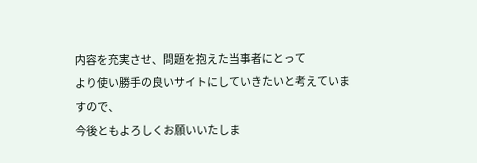内容を充実させ、問題を抱えた当事者にとって
より使い勝手の良いサイトにしていきたいと考えていますので、
今後ともよろしくお願いいたしま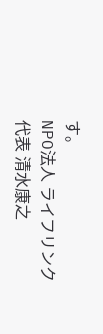す。
NPO法人 ライフリンク
代表 清水康之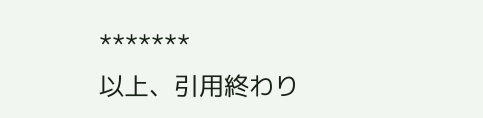*******
以上、引用終わり